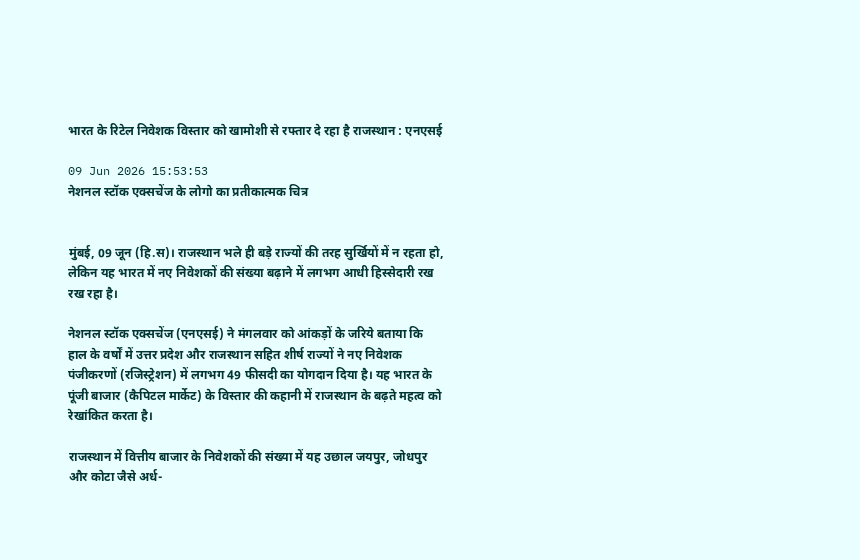भारत के रिटेल निवेशक विस्तार को खामोशी से रफ्तार दे रहा है राजस्थान : एनएसई

09 Jun 2026 15:53:53
नेशनल स्टॉक एक्सचेंज के लोगो का प्रतीकात्मक चित्र


मुंबई, 09 जून (हि.स)। राजस्थान भले ही बड़े राज्यों की तरह सुर्खियों में न रहता हो, लेकिन यह भारत में नए निवेशकों की संख्या बढ़ाने में लगभग आधी हिस्सेदारी रख रख रहा है।

नेशनल स्टॉक एक्सचेंज (एनएसई) ने मंगलवार को आंकड़ों के जरिये बताया कि हाल के वर्षों में उत्तर प्रदेश और राजस्थान सहित शीर्ष राज्यों ने नए निवेशक पंजीकरणों (रजिस्ट्रेशन) में लगभग 49 फीसदी का योगदान दिया है। यह भारत के पूंजी बाजार (कैपिटल मार्केट) के विस्तार की कहानी में राजस्थान के बढ़ते महत्व को रेखांकित करता है।

राजस्थान में वित्तीय बाजार के निवेशकों की संख्या में यह उछाल जयपुर, जोधपुर और कोटा जैसे अर्ध-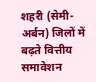शहरी (सेमी-अर्बन) जिलों में बढ़ते वित्तीय समावेशन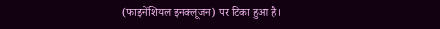(फाइनेंशियल इनक्लूजन) पर टिका हुआ है।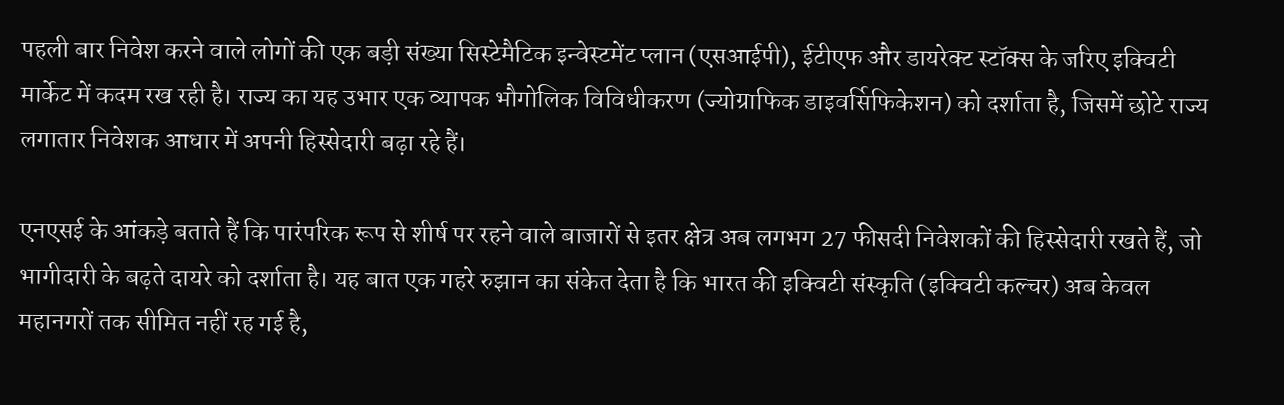पहली बार निवेश करने वाले लोगों की एक बड़ी संख्या सिस्टेमैटिक इन्वेस्टमेंट प्लान (एसआईपी), ईटीएफ और डायरेक्ट स्टॉक्स के जरिए इक्विटी मार्केट में कदम रख रही है। राज्य का यह उभार एक व्यापक भौगोलिक विविधीकरण (ज्योग्राफिक डाइवर्सिफिकेशन) को दर्शाता है, जिसमें छोटे राज्य लगातार निवेशक आधार में अपनी हिस्सेदारी बढ़ा रहे हैं।

एनएसई के आंकड़े बताते हैं कि पारंपरिक रूप से शीर्ष पर रहने वाले बाजारों से इतर क्षेत्र अब लगभग 27 फीसदी निवेशकों की हिस्सेदारी रखते हैं, जो भागीदारी के बढ़ते दायरे को दर्शाता है। यह बात एक गहरे रुझान का संकेत देता है कि भारत की इक्विटी संस्कृति (इक्विटी कल्चर) अब केवल महानगरों तक सीमित नहीं रह गई है,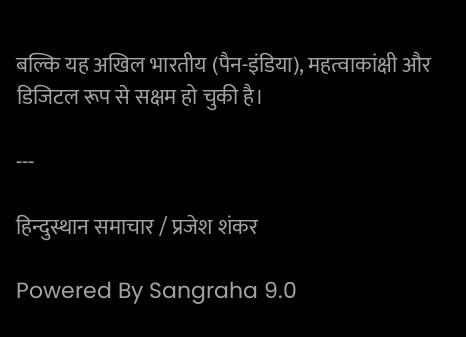बल्कि यह अखिल भारतीय (पैन-इंडिया), महत्वाकांक्षी और डिजिटल रूप से सक्षम हो चुकी है।

---

हिन्दुस्थान समाचार / प्रजेश शंकर

Powered By Sangraha 9.0